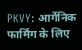PKVY: आर्गेनिक फार्मिंग के लिए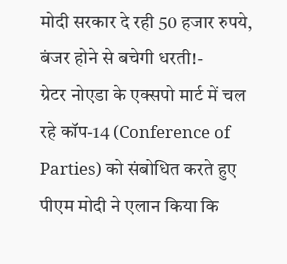मोदी सरकार दे रही 50 हजार रुपये, बंजर होने से बचेगी धरती!-
ग्रेटर नोएडा के एक्सपो मार्ट में चल रहे कॉप-14 (Conference of Parties) को संबोधित करते हुए पीएम मोदी ने एलान किया कि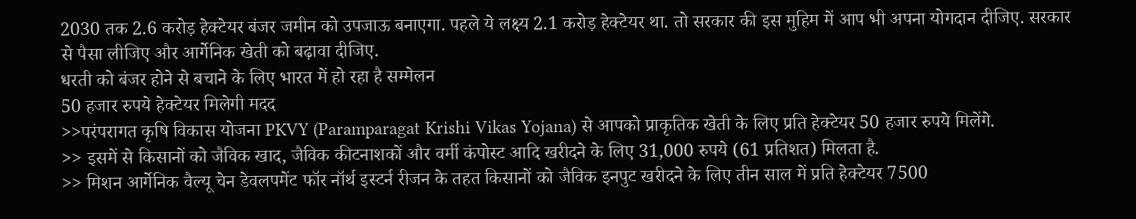2030 तक 2.6 करोड़ हेक्टेयर बंजर जमीन को उपजाऊ बनाएगा. पहले ये लक्ष्य 2.1 करोड़ हेक्टेयर था. तो सरकार की इस मुहिम में आप भी अपना योगदान दीजिए. सरकार से पैसा लीजिए और आर्गेनिक खेती को बढ़ावा दीजिए.
धरती को बंजर होने से बचाने के लिए भारत में हो रहा है सम्मेलन
50 हजार रुपये हेक्टेयर मिलेगी मदद
>>परंपरागत कृषि विकास योजना PKVY (Paramparagat Krishi Vikas Yojana) से आपको प्राकृतिक खेती के लिए प्रति हेक्टेयर 50 हजार रुपये मिलेंगे.
>> इसमें से किसानों को जैविक खाद, जैविक कीटनाशकों और वर्मी कंपोस्ट आदि खरीदने के लिए 31,000 रुपये (61 प्रतिशत) मिलता है.
>> मिशन आर्गेनिक वैल्यू चेन डेवलपमेंट फॉर नॉर्थ इस्टर्न रीजन के तहत किसानों को जैविक इनपुट खरीदने के लिए तीन साल में प्रति हेक्टेयर 7500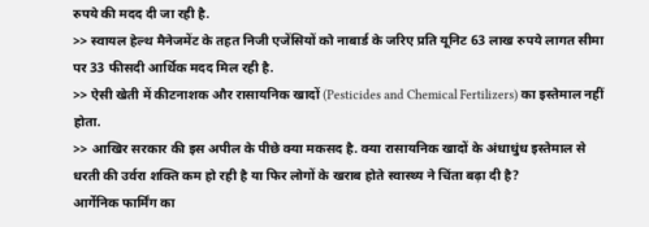रुपये की मदद दी जा रही है.
>> स्वायल हेल्थ मैनेजमेंट के तहत निजी एजेंसियों को नाबार्ड के जरिए प्रति यूनिट 63 लाख रुपये लागत सीमा पर 33 फीसदी आर्थिक मदद मिल रही है.
>> ऐसी खेती में कीटनाशक और रासायनिक खादों (Pesticides and Chemical Fertilizers) का इस्तेमाल नहीं होता.
>> आखिर सरकार की इस अपील के पीछे क्या मकसद है. क्या रासायनिक खादों के अंधाधुंध इस्तेमाल से धरती की उर्वरा शक्ति कम हो रही है या फिर लोगों के खराब होते स्वास्थ्य ने चिंता बढ़ा दी है?
आर्गेनिक फार्मिंग का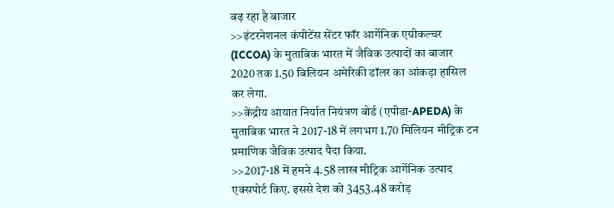बढ़ रहा है बाजार
>>इंटरनेशनल कंपीटेंस सेंटर फॉर आर्गेनिक एग्रीकल्चर (ICCOA) के मुताबिक भारत में जैविक उत्पादों का बाजार 2020 तक 1.50 बिलियन अमेरिकी डॉलर का आंकड़ा हासिल कर लेगा.
>>केंद्रीय आयात निर्यात नियंत्रण बोर्ड (एपीडा-APEDA) के मुताबिक भारत ने 2017-18 में लगभग 1.70 मिलियन मीट्रिक टन प्रमाणिक जैविक उत्पाद पैदा किया.
>>2017-18 में हमने 4.58 लाख मीट्रिक आर्गेनिक उत्पाद एक्सपोर्ट किए. इससे देश को 3453.48 करोड़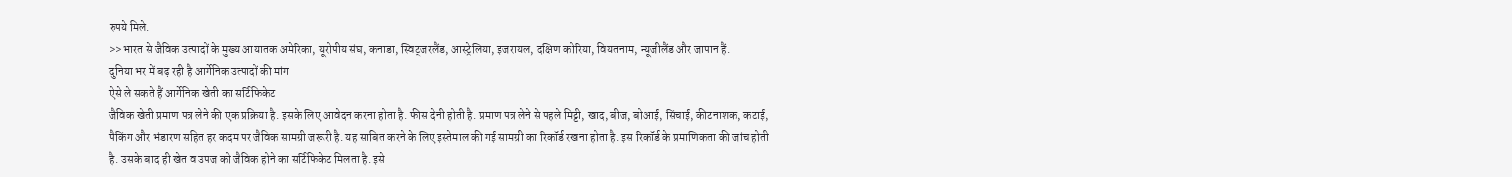रुपये मिले.
>>भारत से जैविक उत्पादों के मुख्य आयातक अमेरिका, यूरोपीय संघ, कनाडा, स्विट्जरलैंड, आस्ट्रेलिया, इजरायल, दक्षिण कोरिया, वियतनाम, न्यूजीलैंड और जापान हैं.
दुनिया भर में बढ़ रही है आर्गेनिक उत्पादों की मांग
ऐसे ले सकते हैं आर्गेनिक खेती का सर्टिफिकेट
जैविक खेती प्रमाण पत्र लेने की एक प्रक्रिया है. इसके लिए आवेदन करना होता है. फीस देनी होती है. प्रमाण पत्र लेने से पहले मिट्टी, खाद, बीज, बोआई, सिंचाई, कीटनाशक, कटाई, पैकिंग और भंडारण सहित हर कदम पर जैविक सामग्री जरूरी है. यह साबित करने के लिए इस्तेमाल की गई सामग्री का रिकॉर्ड रखना होता है. इस रिकॉर्ड के प्रमाणिकता की जांच होती है. उसके बाद ही खेत व उपज को जैविक होने का सर्टिफिकेट मिलता है. इसे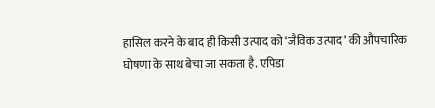हासिल करने के बाद ही किसी उत्पाद को ‘जैविक उत्पाद’ की औपचारिक घोषणा के साथ बेचा जा सकता है. एपिडा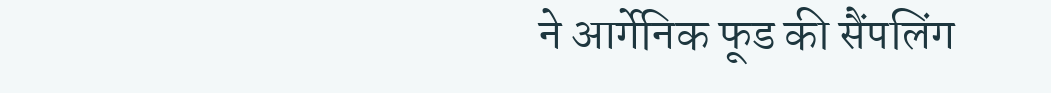ने आर्गेनिक फूड की सैंपलिंग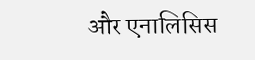और एनालिसिस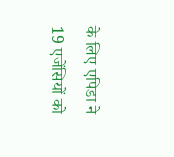के लिए एपिडा ने 19 एजेंसियों को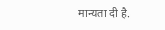मान्यता दी है.